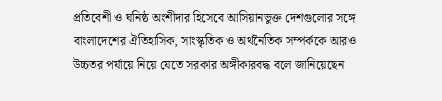প্রতিবেশী ও ঘনিষ্ঠ অংশীদার হিসেবে আসিয়ানভুক্ত দেশগুলোর সঙ্গে বাংলাদেশের ঐতিহাসিক, সাংস্কৃতিক ও অর্থনৈতিক সম্পর্ককে আরও উচ্চতর পর্যায়ে নিয়ে যেতে সরকার অঙ্গীকারবদ্ধ বলে জানিয়েছেন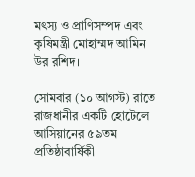মৎস্য ও প্রাণিসম্পদ এবং কৃষিমন্ত্রী মোহাম্মদ আমিন উর রশিদ।

সোমবার (১০ আগস্ট) রাতে রাজধানীর একটি হোটেলে আসিয়ানের ৫৯তম প্রতিষ্ঠাবার্ষিকী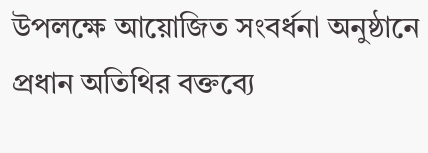উপলক্ষে আয়োজিত সংবর্ধনা অনুষ্ঠানে প্রধান অতিথির বক্তব্যে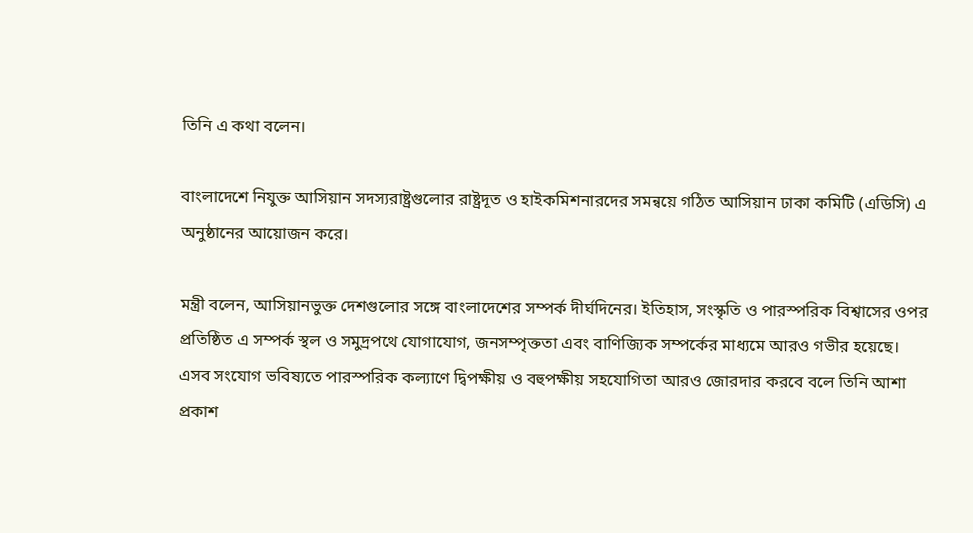তিনি এ কথা বলেন।

বাংলাদেশে নিযুক্ত আসিয়ান সদস্যরাষ্ট্রগুলোর রাষ্ট্রদূত ও হাইকমিশনারদের সমন্বয়ে গঠিত আসিয়ান ঢাকা কমিটি (এডিসি) এ অনুষ্ঠানের আয়োজন করে।

মন্ত্রী বলেন, আসিয়ানভুক্ত দেশগুলোর সঙ্গে বাংলাদেশের সম্পর্ক দীর্ঘদিনের। ইতিহাস, সংস্কৃতি ও পারস্পরিক বিশ্বাসের ওপর প্রতিষ্ঠিত এ সম্পর্ক স্থল ও সমুদ্রপথে যোগাযোগ, জনসম্পৃক্ততা এবং বাণিজ্যিক সম্পর্কের মাধ্যমে আরও গভীর হয়েছে। এসব সংযোগ ভবিষ্যতে পারস্পরিক কল্যাণে দ্বিপক্ষীয় ও বহুপক্ষীয় সহযোগিতা আরও জোরদার করবে বলে তিনি আশা প্রকাশ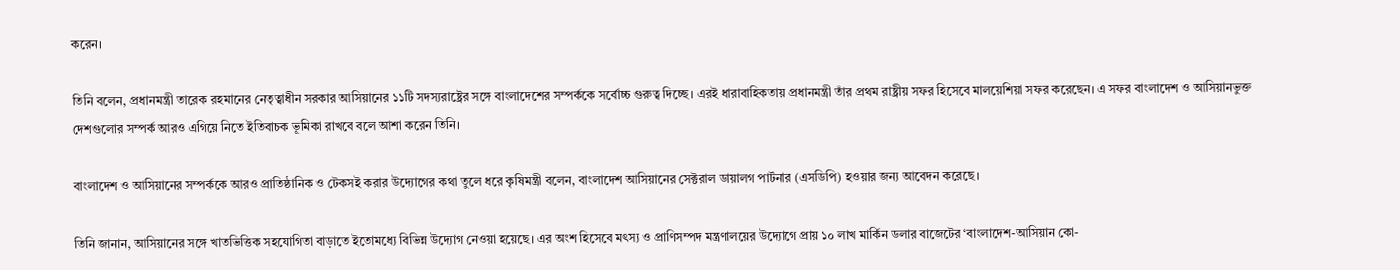করেন।

তিনি বলেন, প্রধানমন্ত্রী তারেক রহমানের নেতৃত্বাধীন সরকার আসিয়ানের ১১টি সদস্যরাষ্ট্রের সঙ্গে বাংলাদেশের সম্পর্ককে সর্বোচ্চ গুরুত্ব দিচ্ছে। এরই ধারাবাহিকতায় প্রধানমন্ত্রী তাঁর প্রথম রাষ্ট্রীয় সফর হিসেবে মালয়েশিয়া সফর করেছেন। এ সফর বাংলাদেশ ও আসিয়ানভুক্ত দেশগুলোর সম্পর্ক আরও এগিয়ে নিতে ইতিবাচক ভূমিকা রাখবে বলে আশা করেন তিনি।

বাংলাদেশ ও আসিয়ানের সম্পর্ককে আরও প্রাতিষ্ঠানিক ও টেকসই করার উদ্যোগের কথা তুলে ধরে কৃষিমন্ত্রী বলেন, বাংলাদেশ আসিয়ানের সেক্টরাল ডায়ালগ পার্টনার (এসডিপি) হওয়ার জন্য আবেদন করেছে।

তিনি জানান, আসিয়ানের সঙ্গে খাতভিত্তিক সহযোগিতা বাড়াতে ইতোমধ্যে বিভিন্ন উদ্যোগ নেওয়া হয়েছে। এর অংশ হিসেবে মৎস্য ও প্রাণিসম্পদ মন্ত্রণালয়ের উদ্যোগে প্রায় ১০ লাখ মার্কিন ডলার বাজেটের ‘বাংলাদেশ-আসিয়ান কো-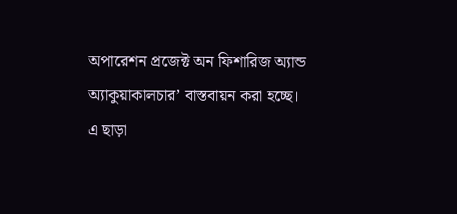অপারেশন প্রজেক্ট অন ফিশারিজ অ্যান্ড অ্যাকুয়াকালচার’ বাস্তবায়ন করা হচ্ছে। এ ছাড়া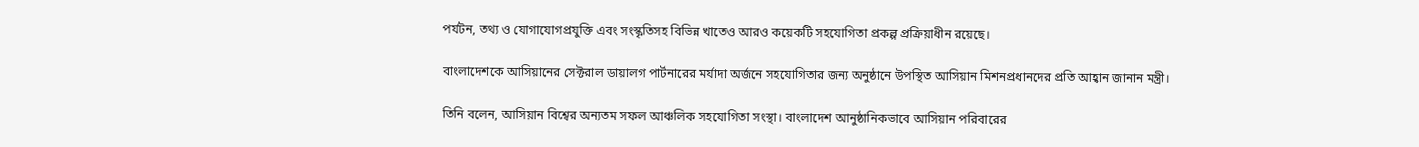পর্যটন, তথ্য ও যোগাযোগপ্রযুক্তি এবং সংস্কৃতিসহ বিভিন্ন খাতেও আরও কয়েকটি সহযোগিতা প্রকল্প প্রক্রিয়াধীন রয়েছে।

বাংলাদেশকে আসিয়ানের সেক্টরাল ডায়ালগ পার্টনারের মর্যাদা অর্জনে সহযোগিতার জন্য অনুষ্ঠানে উপস্থিত আসিয়ান মিশনপ্রধানদের প্রতি আহ্বান জানান মন্ত্রী।

তিনি বলেন, আসিয়ান বিশ্বের অন্যতম সফল আঞ্চলিক সহযোগিতা সংস্থা। বাংলাদেশ আনুষ্ঠানিকভাবে আসিয়ান পরিবারের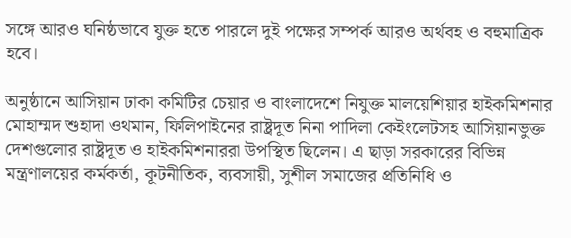সঙ্গে আরও ঘনিষ্ঠভাবে যুক্ত হতে পারলে দুই পক্ষের সম্পর্ক আরও অর্থবহ ও বহুমাত্রিক হবে।

অনুষ্ঠানে আসিয়ান ঢাকা কমিটির চেয়ার ও বাংলাদেশে নিযুক্ত মালয়েশিয়ার হাইকমিশনার মোহাম্মদ শুহাদা ওথমান, ফিলিপাইনের রাষ্ট্রদূত নিনা পাদিলা কেইংলেটসহ আসিয়ানভুক্ত দেশগুলোর রাষ্ট্রদূত ও হাইকমিশনাররা উপস্থিত ছিলেন। এ ছাড়া সরকারের বিভিন্ন মন্ত্রণালয়ের কর্মকর্তা, কূটনীতিক, ব্যবসায়ী, সুশীল সমাজের প্রতিনিধি ও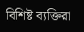বিশিষ্ট ব্যক্তিরা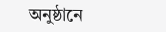অনুষ্ঠানে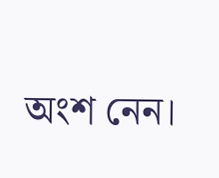অংশ নেন।